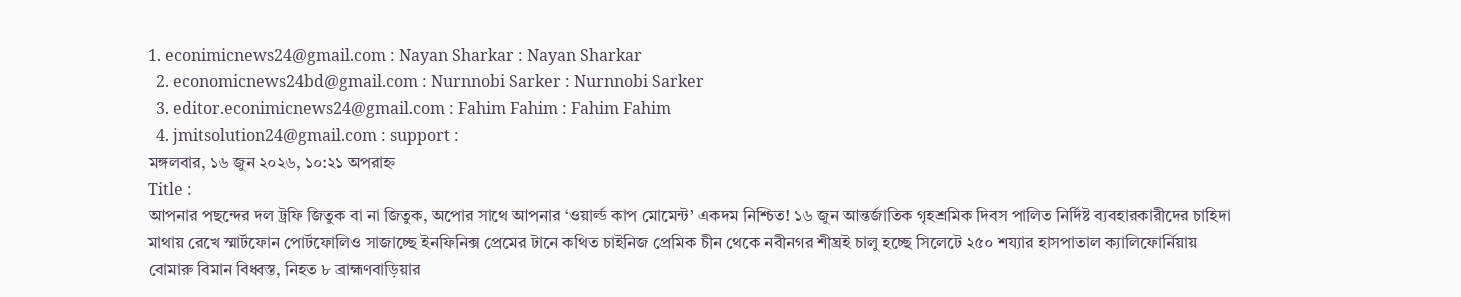1. econimicnews24@gmail.com : Nayan Sharkar : Nayan Sharkar
  2. economicnews24bd@gmail.com : Nurnnobi Sarker : Nurnnobi Sarker
  3. editor.econimicnews24@gmail.com : Fahim Fahim : Fahim Fahim
  4. jmitsolution24@gmail.com : support :
মঙ্গলবার, ১৬ জুন ২০২৬, ১০:২১ অপরাহ্ন
Title :
আপনার পছন্দের দল ট্রফি জিতুক বা না জিতুক, অপোর সাথে আপনার ‘ওয়ার্ল্ড কাপ মোমেন্ট’ একদম নিশ্চিত! ১৬ জুন আন্তর্জাতিক গৃহশ্রমিক দিবস পালিত নির্দিষ্ট ব্যবহারকারীদের চাহিদা মাথায় রেখে স্মার্টফোন পোর্টফোলিও সাজাচ্ছে ইনফিনিক্স প্রেমের টানে কথিত চাইনিজ প্রেমিক চীন থেকে নবীনগর শীঘ্রই চালু হচ্ছে সিলেটে ২৫০ শয্যার হাসপাতাল ক্যালিফোর্নিয়ায় বোমারু বিমান বিধ্বস্ত, নিহত ৮ ব্রাহ্মণবাড়িয়ার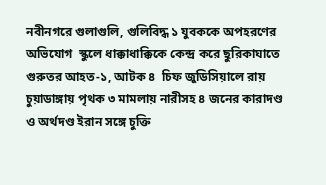নবীনগরে গুলাগুলি, গুলিবিদ্ধ ১ যুবককে অপহরণের অভিযোগ  স্কুলে ধাক্কাধাক্কিকে কেন্দ্র করে ছুরিকাঘাতে গুরুতর আহত-১, আটক ৪  চিফ জুডিসিয়ালে রায় চুয়াডাঙ্গায় পৃথক ৩ মামলায় নারীসহ ৪ জনের কারাদণ্ড ও অর্থদণ্ড ইরান সঙ্গে চুক্তি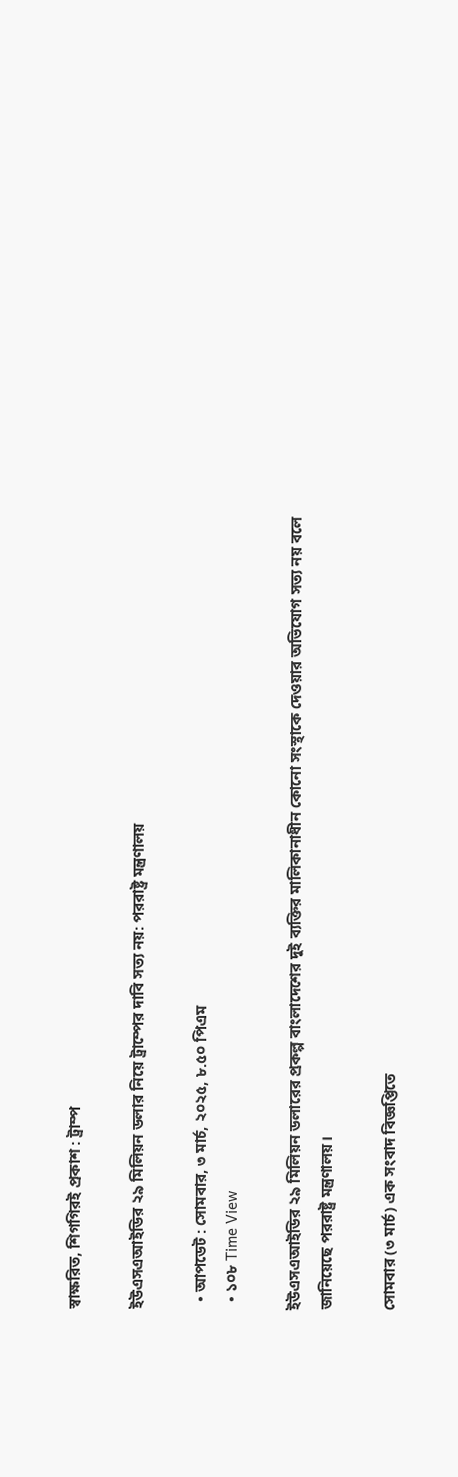স্বাক্ষরিত, শিগগিরই প্রকাশ : ট্রাম্প

ইউএসএআইডির ২৯ মিলিয়ন ডলার নিয়ে ট্রাম্পের দাবি সত্য নয়: পররাষ্ট্র মন্ত্রণালয়

  • আপডেট : সোমবার, ৩ মার্চ, ২০২৫, ৮.৫০ পিএম
  • ১০৮ Time View

ইউএসএআইডির ২৯ মিলিয়ন ডলারের প্রকল্প বাংলাদেশের দুই ব্যক্তির মালিকানাধীন কোনো সংস্থাকে দেওয়ার অভিযোগ সত্য নয় বলে জানিয়েছে পররাষ্ট্র মন্ত্রণালয়।

সোমবার (৩ মার্চ) এক সংবাদ বিজ্ঞপ্তিতে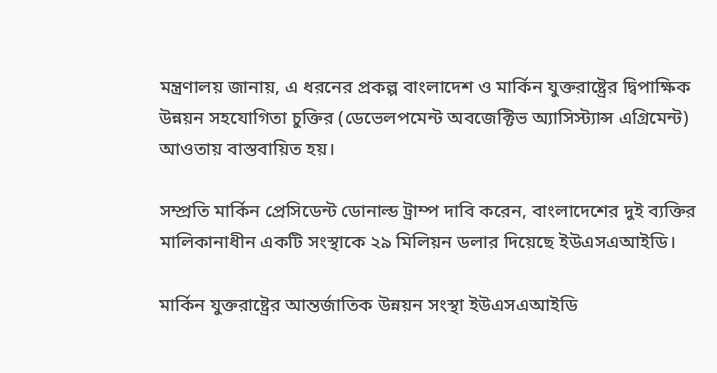মন্ত্রণালয় জানায়, এ ধরনের প্রকল্প বাংলাদেশ ও মার্কিন যুক্তরাষ্ট্রের দ্বিপাক্ষিক উন্নয়ন সহযোগিতা চুক্তির (ডেভেলপমেন্ট অবজেক্টিভ অ্যাসিস্ট্যান্স এগ্রিমেন্ট) আওতায় বাস্তবায়িত হয়।

সম্প্রতি মার্কিন প্রেসিডেন্ট ডোনাল্ড ট্রাম্প দাবি করেন, বাংলাদেশের দুই ব্যক্তির মালিকানাধীন একটি সংস্থাকে ২৯ মিলিয়ন ডলার দিয়েছে ইউএসএআইডি।

মার্কিন যুক্তরাষ্ট্রের আন্তর্জাতিক উন্নয়ন সংস্থা ইউএসএআইডি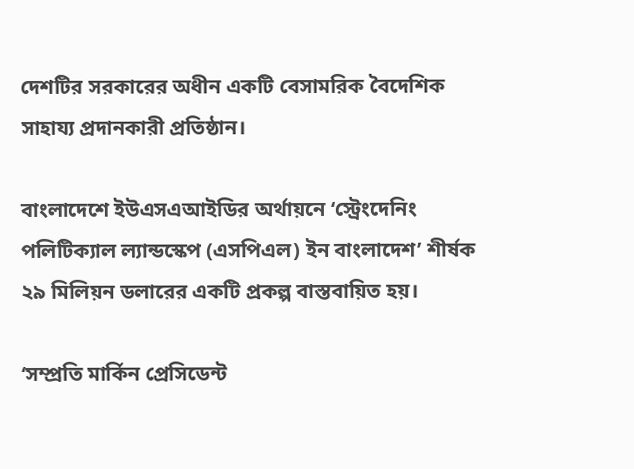দেশটির সরকারের অধীন একটি বেসামরিক বৈদেশিক সাহায্য প্রদানকারী প্রতিষ্ঠান।

বাংলাদেশে ইউএসএআইডির অর্থায়নে ‘স্ট্রেংদেনিং পলিটিক্যাল ল্যান্ডস্কেপ (এসপিএল) ইন বাংলাদেশ’ শীর্ষক ২৯ মিলিয়ন ডলারের একটি প্রকল্প বাস্তবায়িত হয়।

‘সম্প্রতি মার্কিন প্রেসিডেন্ট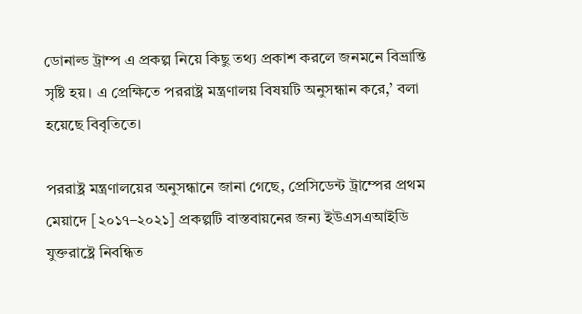ডোনাল্ড ট্রাম্প এ প্রকল্প নিয়ে কিছু তথ্য প্রকাশ করলে জনমনে বিভ্রান্তি সৃষ্টি হয়। এ প্রেক্ষিতে পররাষ্ট্র মন্ত্রণালয় বিষয়টি অনুসন্ধান করে,’ বলা হয়েছে বিবৃতিতে।

পররাষ্ট্র মন্ত্রণালয়ের অনুসন্ধানে জানা গেছে, প্রেসিডেন্ট ট্রাম্পের প্রথম মেয়াদে [২০১৭–২০২১] প্রকল্পটি বাস্তবায়নের জন্য ইউএসএআইডি যুক্তরাষ্ট্রে নিবন্ধিত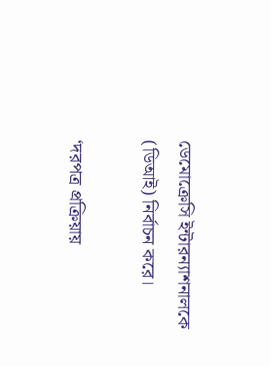ডেমোক্রেসি ইন্টারন্যাশনালকে (ডিআই) নির্বাচন করে।

‘দরপত্র প্রক্রিয়ায়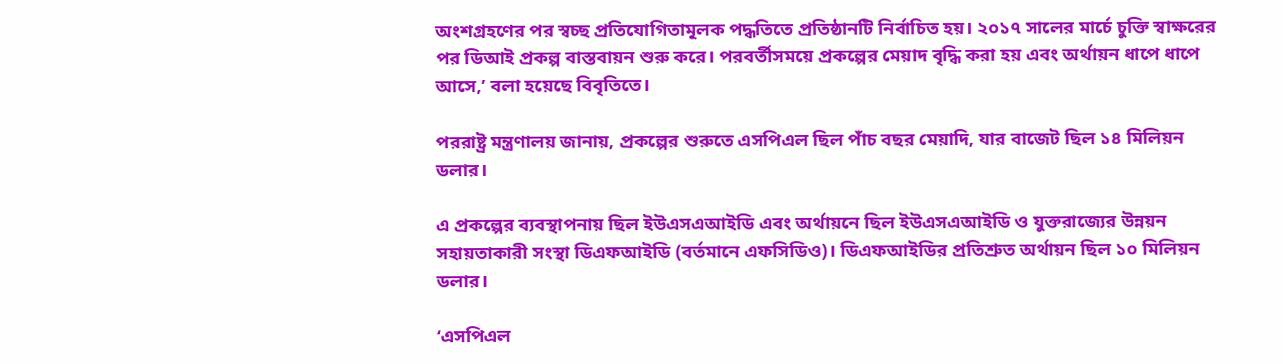অংশগ্রহণের পর স্বচ্ছ প্রতিযোগিতামূলক পদ্ধতিতে প্রতিষ্ঠানটি নির্বাচিত হয়। ২০১৭ সালের মার্চে চুক্তি স্বাক্ষরের পর ডিআই প্রকল্প বাস্তবায়ন শুরু করে। পরবর্তীসময়ে প্রকল্পের মেয়াদ বৃদ্ধি করা হয় এবং অর্থায়ন ধাপে ধাপে আসে,’ বলা হয়েছে বিবৃতিতে।

পররাষ্ট্র মন্ত্রণালয় জানায়, প্রকল্পের শুরুতে এসপিএল ছিল পাঁচ বছর মেয়াদি, যার বাজেট ছিল ১৪ মিলিয়ন ডলার।

এ প্রকল্পের ব্যবস্থাপনায় ছিল ইউএসএআইডি এবং অর্থায়নে ছিল ইউএসএআইডি ও যুক্তরাজ্যের উন্নয়ন সহায়তাকারী সংস্থা ডিএফআইডি (বর্তমানে এফসিডিও)। ডিএফআইডির প্রতিশ্রুত অর্থায়ন ছিল ১০ মিলিয়ন ডলার।

‘এসপিএল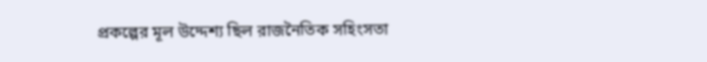প্রকল্পের মূল উদ্দেশ্য ছিল রাজনৈতিক সহিংসতা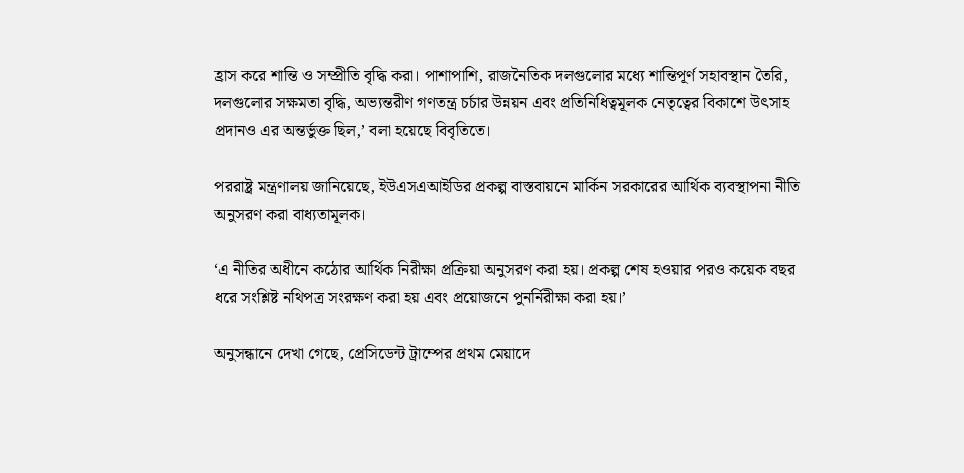হ্রাস করে শান্তি ও সম্প্রীতি বৃদ্ধি করা। পাশাপাশি, রাজনৈতিক দলগুলোর মধ্যে শান্তিপূর্ণ সহাবস্থান তৈরি, দলগুলোর সক্ষমতা বৃদ্ধি, অভ্যন্তরীণ গণতন্ত্র চর্চার উন্নয়ন এবং প্রতিনিধিত্বমূলক নেতৃত্বের বিকাশে উৎসাহ প্রদানও এর অন্তর্ভুক্ত ছিল,’ বলা হয়েছে বিবৃতিতে।

পররাষ্ট্র মন্ত্রণালয় জানিয়েছে, ইউএসএআইডির প্রকল্প বাস্তবায়নে মার্কিন সরকারের আর্থিক ব্যবস্থাপনা নীতি অনুসরণ করা বাধ্যতামূলক।

‘এ নীতির অধীনে কঠোর আর্থিক নিরীক্ষা প্রক্রিয়া অনুসরণ করা হয়। প্রকল্প শেষ হওয়ার পরও কয়েক বছর ধরে সংশ্লিষ্ট নথিপত্র সংরক্ষণ করা হয় এবং প্রয়োজনে পুনর্নিরীক্ষা করা হয়।’

অনুসন্ধানে দেখা গেছে, প্রেসিডেন্ট ট্রাম্পের প্রথম মেয়াদে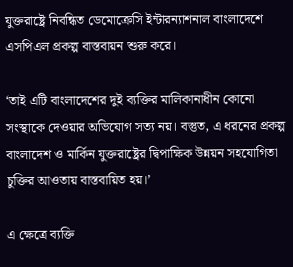যুক্তরাষ্ট্রে নিবন্ধিত ডেমোক্রেসি ইন্টারন্যাশনাল বাংলাদেশে এসপিএল প্রকল্প বাস্তবায়ন শুরু করে।

‘তাই এটি বাংলাদেশের দুই ব্যক্তির মালিকানাধীন কোনো সংস্থাকে দেওয়ার অভিযোগ সত্য নয়। বস্তুত, এ ধরনের প্রকল্প বাংলাদেশ ও মার্কিন যুক্তরাষ্ট্রের দ্বিপাক্ষিক উন্নয়ন সহযোগিতা চুক্তির আওতায় বাস্তবায়িত হয়।’

এ ক্ষেত্রে ব্যক্তি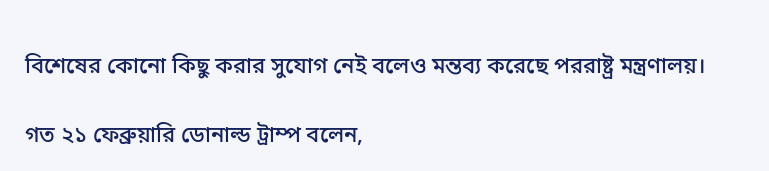বিশেষের কোনো কিছু করার সুযোগ নেই বলেও মন্তব্য করেছে পররাষ্ট্র মন্ত্রণালয়।

গত ২১ ফেব্রুয়ারি ডোনাল্ড ট্রাম্প বলেন,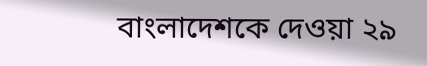বাংলাদেশকে দেওয়া ২৯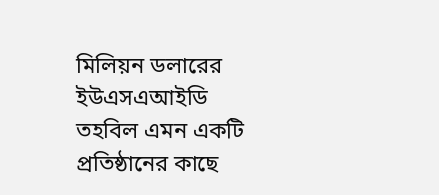মিলিয়ন ডলারের ইউএসএআইডি তহবিল এমন একটি প্রতিষ্ঠানের কাছে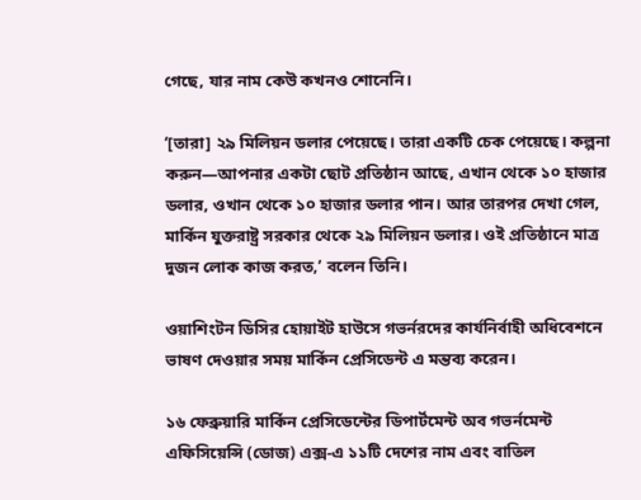গেছে, যার নাম কেউ কখনও শোনেনি।

‘[তারা] ২৯ মিলিয়ন ডলার পেয়েছে। তারা একটি চেক পেয়েছে। কল্পনা করুন—আপনার একটা ছোট প্রতিষ্ঠান আছে, এখান থেকে ১০ হাজার ডলার, ওখান থেকে ১০ হাজার ডলার পান। আর তারপর দেখা গেল, মার্কিন যুক্তরাষ্ট্র সরকার থেকে ২৯ মিলিয়ন ডলার। ওই প্রতিষ্ঠানে মাত্র দুজন লোক কাজ করত,’ বলেন তিনি।

ওয়াশিংটন ডিসির হোয়াইট হাউসে গভর্নরদের কার্যনির্বাহী অধিবেশনে ভাষণ দেওয়ার সময় মার্কিন প্রেসিডেন্ট এ মন্তব্য করেন।

১৬ ফেব্রুয়ারি মার্কিন প্রেসিডেন্টের ডিপার্টমেন্ট অব গভর্নমেন্ট এফিসিয়েন্সি (ডোজ) এক্স-এ ১১টি দেশের নাম এবং বাতিল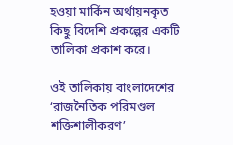হওয়া মার্কিন অর্থায়নকৃত কিছু বিদেশি প্রকল্পের একটি তালিকা প্রকাশ করে।

ওই তালিকায় বাংলাদেশের ‘রাজনৈতিক পরিমণ্ডল শক্তিশালীকরণ’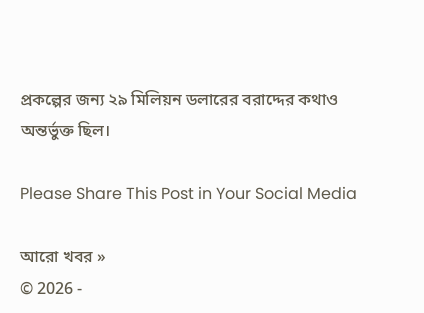প্রকল্পের জন্য ২৯ মিলিয়ন ডলারের বরাদ্দের কথাও অন্তর্ভুক্ত ছিল।

Please Share This Post in Your Social Media

আরো খবর »
© 2026 -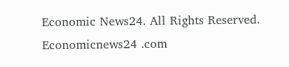Economic News24. All Rights Reserved.
Economicnews24 .com